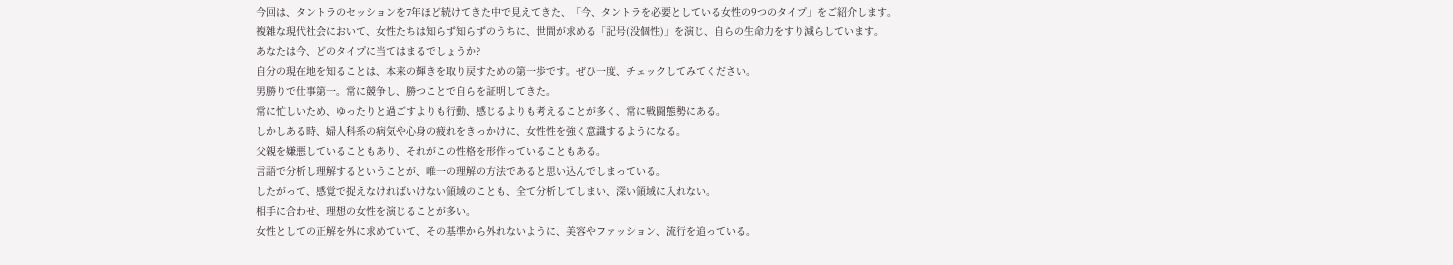今回は、タントラのセッションを7年ほど続けてきた中で見えてきた、「今、タントラを必要としている女性の9つのタイプ」をご紹介します。
複雑な現代社会において、女性たちは知らず知らずのうちに、世間が求める「記号(没個性)」を演じ、自らの生命力をすり減らしています。
あなたは今、どのタイプに当てはまるでしょうか?
自分の現在地を知ることは、本来の輝きを取り戻すための第一歩です。ぜひ一度、チェックしてみてください。
男勝りで仕事第一。常に競争し、勝つことで自らを証明してきた。
常に忙しいため、ゆったりと過ごすよりも行動、感じるよりも考えることが多く、常に戦闘態勢にある。
しかしある時、婦人科系の病気や心身の疲れをきっかけに、女性性を強く意識するようになる。
父親を嫌悪していることもあり、それがこの性格を形作っていることもある。
言語で分析し理解するということが、唯一の理解の方法であると思い込んでしまっている。
したがって、感覚で捉えなければいけない領域のことも、全て分析してしまい、深い領域に入れない。
相手に合わせ、理想の女性を演じることが多い。
女性としての正解を外に求めていて、その基準から外れないように、美容やファッション、流行を追っている。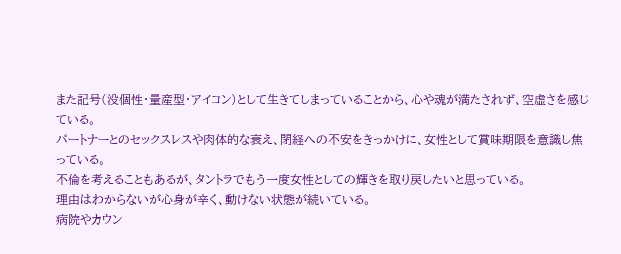また記号(没個性・量産型・アイコン)として生きてしまっていることから、心や魂が満たされず、空虚さを感じている。
パートナーとのセックスレスや肉体的な衰え、閉経への不安をきっかけに、女性として賞味期限を意識し焦っている。
不倫を考えることもあるが、タントラでもう一度女性としての輝きを取り戻したいと思っている。
理由はわからないが心身が辛く、動けない状態が続いている。
病院やカウン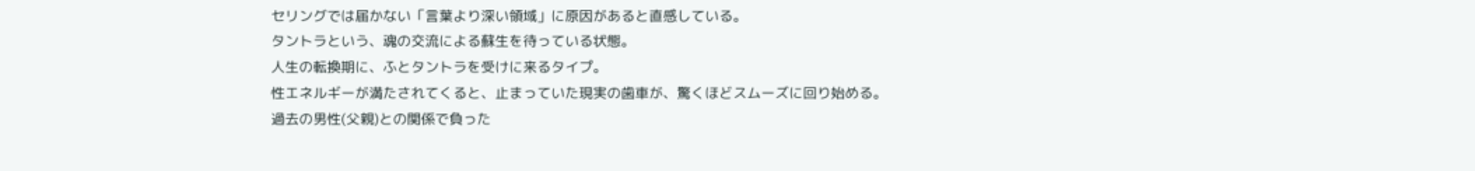セリングでは届かない「言葉より深い領域」に原因があると直感している。
タントラという、魂の交流による蘇生を待っている状態。
人生の転換期に、ふとタントラを受けに来るタイプ。
性エネルギーが満たされてくると、止まっていた現実の歯車が、驚くほどスムーズに回り始める。
過去の男性(父親)との関係で負った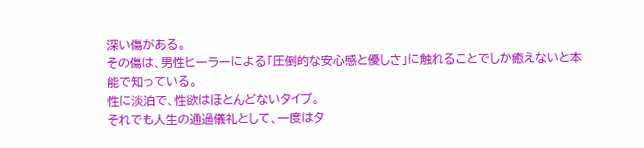深い傷がある。
その傷は、男性ヒーラーによる「圧倒的な安心感と優しさ」に触れることでしか癒えないと本能で知っている。
性に淡泊で、性欲はほとんどないタイプ。
それでも人生の通過儀礼として、一度はタ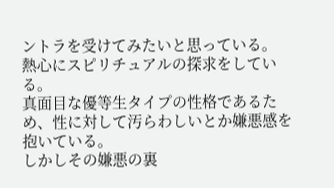ントラを受けてみたいと思っている。
熱心にスピリチュアルの探求をしている。
真面目な優等生タイプの性格であるため、性に対して汚らわしいとか嫌悪感を抱いている。
しかしその嫌悪の裏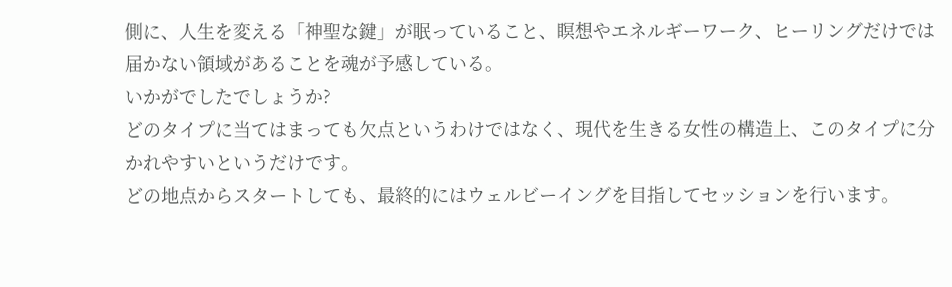側に、人生を変える「神聖な鍵」が眠っていること、瞑想やエネルギーワーク、ヒーリングだけでは届かない領域があることを魂が予感している。
いかがでしたでしょうか?
どのタイプに当てはまっても欠点というわけではなく、現代を生きる女性の構造上、このタイプに分かれやすいというだけです。
どの地点からスタートしても、最終的にはウェルビーイングを目指してセッションを行います。